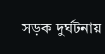সড়ক দুর্ঘটনায়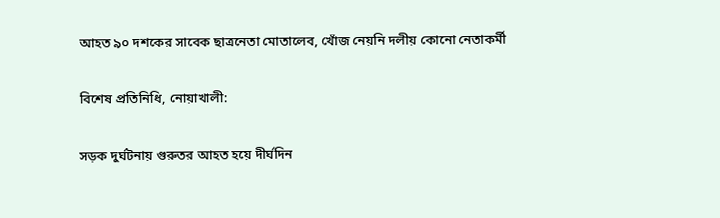আহত ৯০ দশকের সাবেক ছাত্রনেতা মোতালেব, খোঁজ নেয়নি দলীয় কোনো নেতাকর্মী

বিশেষ প্রতিনিধি, নোয়াখালী:

সড়ক দুর্ঘটনায় গুরুতর আহত হয়ে দীর্ঘদিন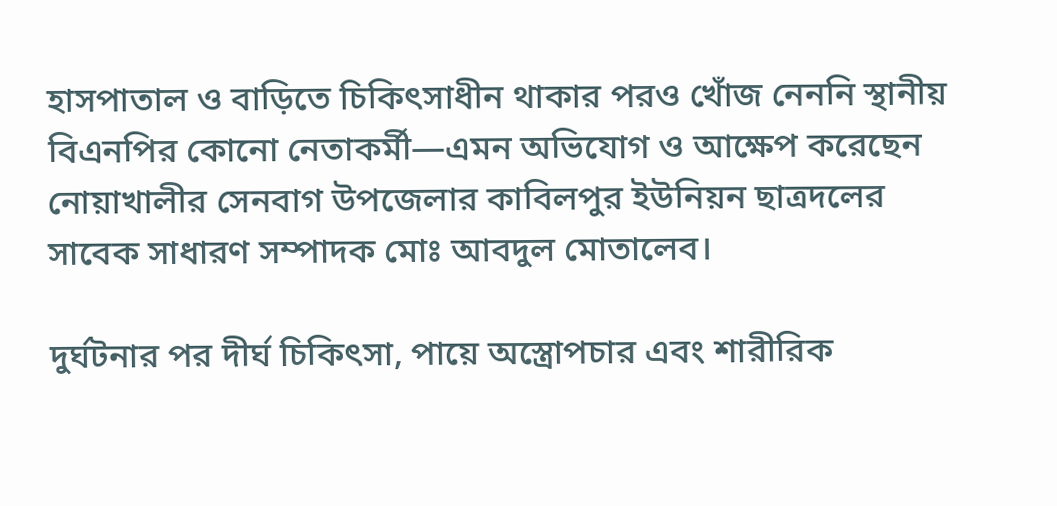হাসপাতাল ও বাড়িতে চিকিৎসাধীন থাকার পরও খোঁজ নেননি স্থানীয় বিএনপির কোনো নেতাকর্মী—এমন অভিযোগ ও আক্ষেপ করেছেন নোয়াখালীর সেনবাগ উপজেলার কাবিলপুর ইউনিয়ন ছাত্রদলের সাবেক সাধারণ সম্পাদক মোঃ আবদুল মোতালেব।

দুর্ঘটনার পর দীর্ঘ চিকিৎসা, পায়ে অস্ত্রোপচার এবং শারীরিক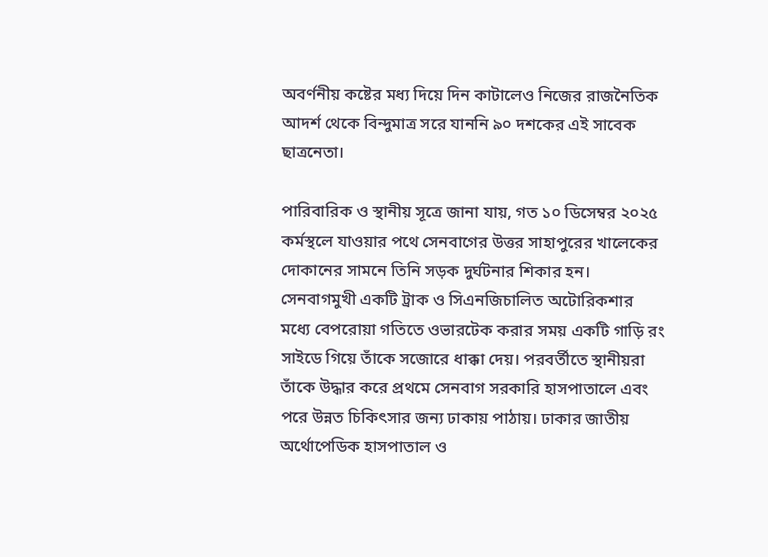অবর্ণনীয় কষ্টের মধ্য দিয়ে দিন কাটালেও নিজের রাজনৈতিক আদর্শ থেকে বিন্দুমাত্র সরে যাননি ৯০ দশকের এই সাবেক ছাত্রনেতা।

পারিবারিক ও স্থানীয় সূত্রে জানা যায়, গত ১০ ডিসেম্বর ২০২৫ কর্মস্থলে যাওয়ার পথে সেনবাগের উত্তর সাহাপুরের খালেকের দোকানের সামনে তিনি সড়ক দুর্ঘটনার শিকার হন। সেনবাগমুখী একটি ট্রাক ও সিএনজিচালিত অটোরিকশার মধ্যে বেপরোয়া গতিতে ওভারটেক করার সময় একটি গাড়ি রং সাইডে গিয়ে তাঁকে সজোরে ধাক্কা দেয়। পরবর্তীতে স্থানীয়রা তাঁকে উদ্ধার করে প্রথমে সেনবাগ সরকারি হাসপাতালে এবং পরে উন্নত চিকিৎসার জন্য ঢাকায় পাঠায়। ঢাকার জাতীয় অর্থোপেডিক হাসপাতাল ও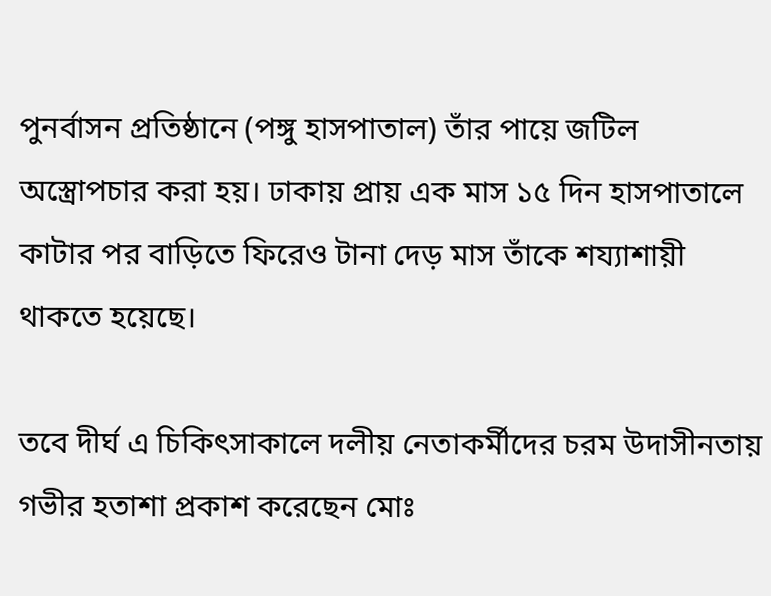পুনর্বাসন প্রতিষ্ঠানে (পঙ্গু হাসপাতাল) তাঁর পায়ে জটিল অস্ত্রোপচার করা হয়। ঢাকায় প্রায় এক মাস ১৫ দিন হাসপাতালে কাটার পর বাড়িতে ফিরেও টানা দেড় মাস তাঁকে শয্যাশায়ী থাকতে হয়েছে।

তবে দীর্ঘ এ চিকিৎসাকালে দলীয় নেতাকর্মীদের চরম উদাসীনতায় গভীর হতাশা প্রকাশ করেছেন মোঃ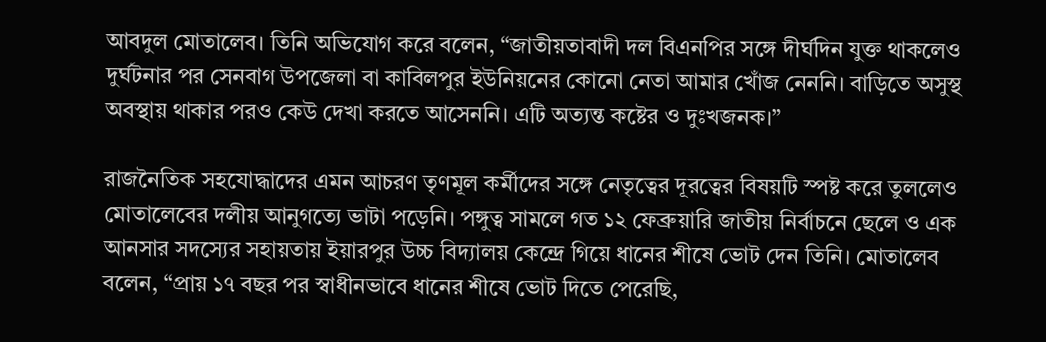আবদুল মোতালেব। তিনি অভিযোগ করে বলেন, “জাতীয়তাবাদী দল বিএনপির সঙ্গে দীর্ঘদিন যুক্ত থাকলেও দুর্ঘটনার পর সেনবাগ উপজেলা বা কাবিলপুর ইউনিয়নের কোনো নেতা আমার খোঁজ নেননি। বাড়িতে অসুস্থ অবস্থায় থাকার পরও কেউ দেখা করতে আসেননি। এটি অত্যন্ত কষ্টের ও দুঃখজনক।”

রাজনৈতিক সহযোদ্ধাদের এমন আচরণ তৃণমূল কর্মীদের সঙ্গে নেতৃত্বের দূরত্বের বিষয়টি স্পষ্ট করে তুললেও মোতালেবের দলীয় আনুগত্যে ভাটা পড়েনি। পঙ্গুত্ব সামলে গত ১২ ফেব্রুয়ারি জাতীয় নির্বাচনে ছেলে ও এক আনসার সদস্যের সহায়তায় ইয়ারপুর উচ্চ বিদ্যালয় কেন্দ্রে গিয়ে ধানের শীষে ভোট দেন তিনি। মোতালেব বলেন, “প্রায় ১৭ বছর পর স্বাধীনভাবে ধানের শীষে ভোট দিতে পেরেছি,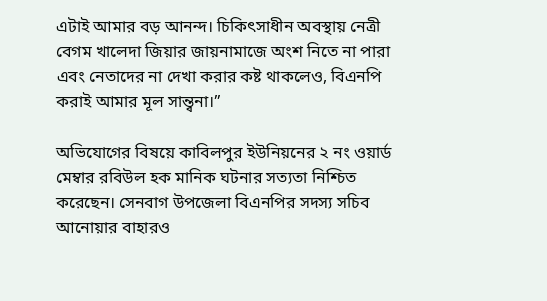এটাই আমার বড় আনন্দ। চিকিৎসাধীন অবস্থায় নেত্রী বেগম খালেদা জিয়ার জায়নামাজে অংশ নিতে না পারা এবং নেতাদের না দেখা করার কষ্ট থাকলেও, বিএনপি করাই আমার মূল সান্ত্বনা।”

অভিযোগের বিষয়ে কাবিলপুর ইউনিয়নের ২ নং ওয়ার্ড মেম্বার রবিউল হক মানিক ঘটনার সত্যতা নিশ্চিত করেছেন। সেনবাগ উপজেলা বিএনপির সদস্য সচিব আনোয়ার বাহারও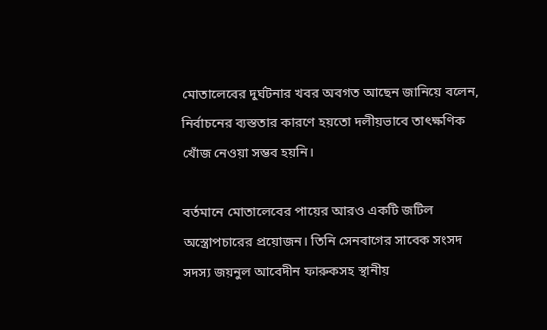মোতালেবের দুর্ঘটনার খবর অবগত আছেন জানিয়ে বলেন, নির্বাচনের ব্যস্ততার কারণে হয়তো দলীয়ভাবে তাৎক্ষণিক খোঁজ নেওয়া সম্ভব হয়নি।

বর্তমানে মোতালেবের পায়ের আরও একটি জটিল অস্ত্রোপচারের প্রয়োজন। তিনি সেনবাগের সাবেক সংসদ সদস্য জয়নুল আবেদীন ফারুকসহ স্থানীয়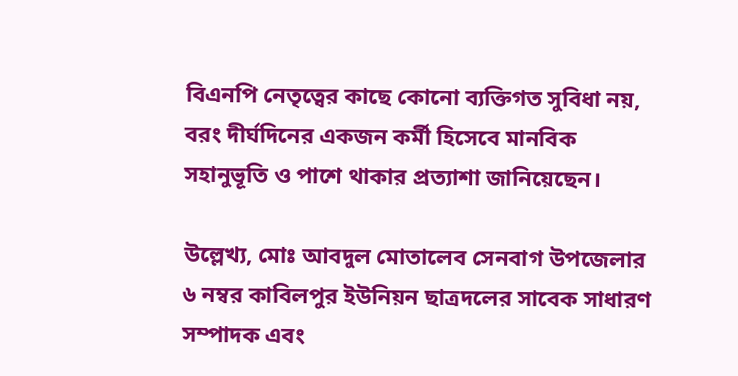বিএনপি নেতৃত্বের কাছে কোনো ব্যক্তিগত সুবিধা নয়, বরং দীর্ঘদিনের একজন কর্মী হিসেবে মানবিক সহানুভূতি ও পাশে থাকার প্রত্যাশা জানিয়েছেন।

উল্লেখ্য, মোঃ আবদুল মোতালেব সেনবাগ উপজেলার ৬ নম্বর কাবিলপুর ইউনিয়ন ছাত্রদলের সাবেক সাধারণ সম্পাদক এবং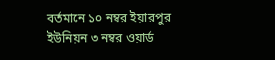বর্তমানে ১০ নম্বর ইয়ারপুর ইউনিয়ন ৩ নম্বর ওয়ার্ড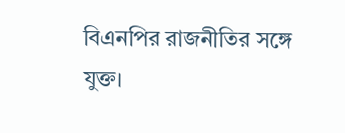বিএনপির রাজনীতির সঙ্গে যুক্ত।